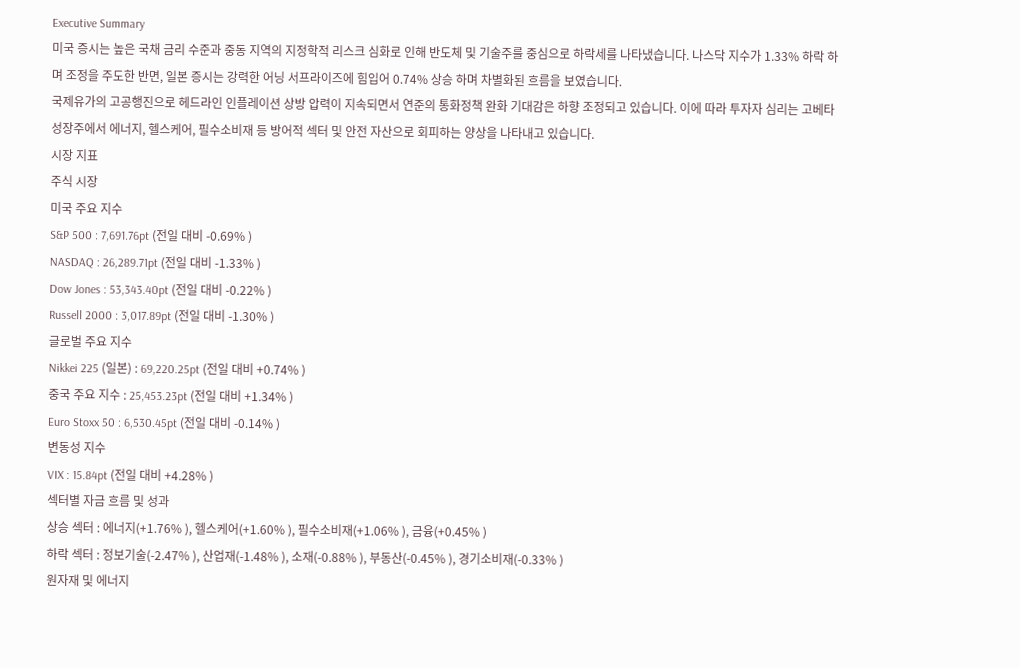Executive Summary
미국 증시는 높은 국채 금리 수준과 중동 지역의 지정학적 리스크 심화로 인해 반도체 및 기술주를 중심으로 하락세를 나타냈습니다. 나스닥 지수가 1.33% 하락 하며 조정을 주도한 반면, 일본 증시는 강력한 어닝 서프라이즈에 힘입어 0.74% 상승 하며 차별화된 흐름을 보였습니다.
국제유가의 고공행진으로 헤드라인 인플레이션 상방 압력이 지속되면서 연준의 통화정책 완화 기대감은 하향 조정되고 있습니다. 이에 따라 투자자 심리는 고베타 성장주에서 에너지, 헬스케어, 필수소비재 등 방어적 섹터 및 안전 자산으로 회피하는 양상을 나타내고 있습니다.
시장 지표
주식 시장
미국 주요 지수
S&P 500 : 7,691.76pt (전일 대비 -0.69% )
NASDAQ : 26,289.71pt (전일 대비 -1.33% )
Dow Jones : 53,343.40pt (전일 대비 -0.22% )
Russell 2000 : 3,017.89pt (전일 대비 -1.30% )
글로벌 주요 지수
Nikkei 225 (일본) : 69,220.25pt (전일 대비 +0.74% )
중국 주요 지수 : 25,453.23pt (전일 대비 +1.34% )
Euro Stoxx 50 : 6,530.45pt (전일 대비 -0.14% )
변동성 지수
VIX : 15.84pt (전일 대비 +4.28% )
섹터별 자금 흐름 및 성과
상승 섹터 : 에너지(+1.76% ), 헬스케어(+1.60% ), 필수소비재(+1.06% ), 금융(+0.45% )
하락 섹터 : 정보기술(-2.47% ), 산업재(-1.48% ), 소재(-0.88% ), 부동산(-0.45% ), 경기소비재(-0.33% )
원자재 및 에너지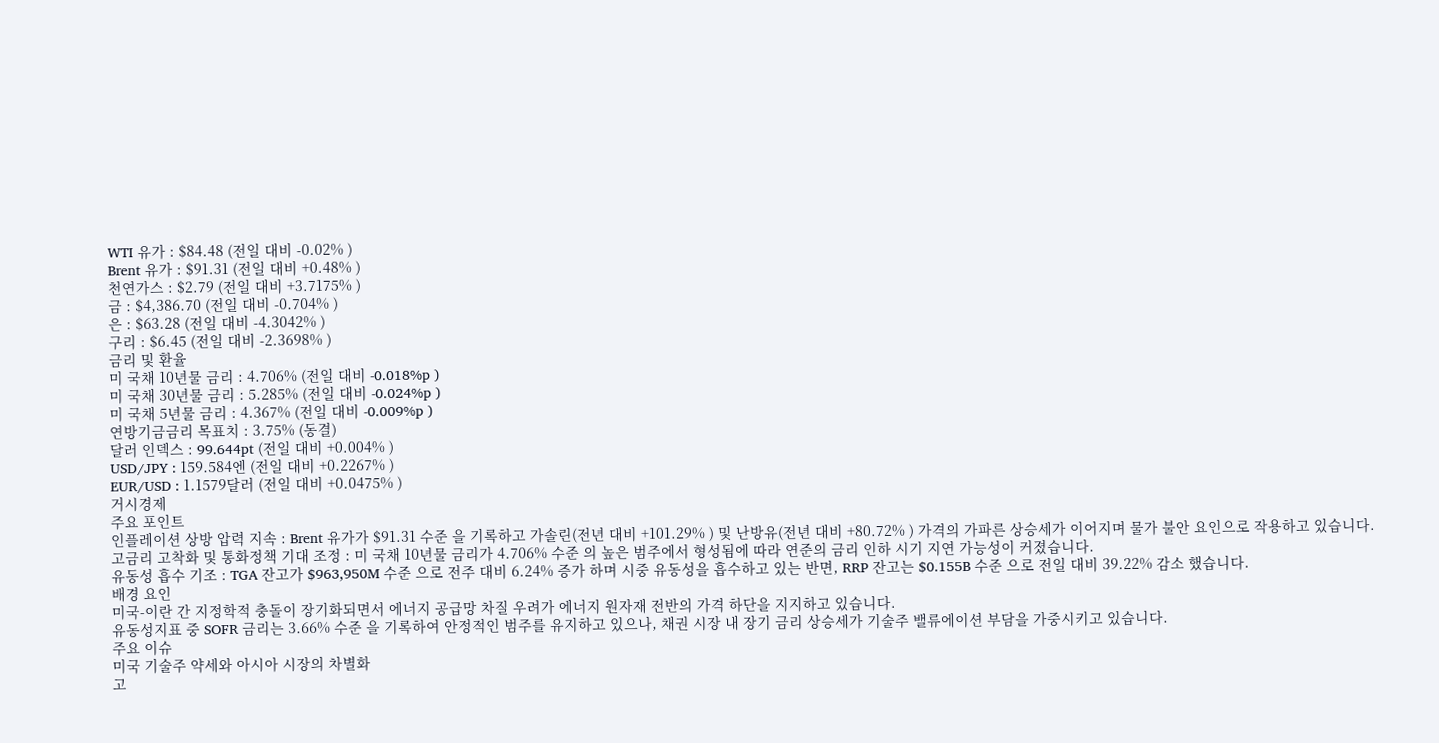WTI 유가 : $84.48 (전일 대비 -0.02% )
Brent 유가 : $91.31 (전일 대비 +0.48% )
천연가스 : $2.79 (전일 대비 +3.7175% )
금 : $4,386.70 (전일 대비 -0.704% )
은 : $63.28 (전일 대비 -4.3042% )
구리 : $6.45 (전일 대비 -2.3698% )
금리 및 환율
미 국채 10년물 금리 : 4.706% (전일 대비 -0.018%p )
미 국채 30년물 금리 : 5.285% (전일 대비 -0.024%p )
미 국채 5년물 금리 : 4.367% (전일 대비 -0.009%p )
연방기금금리 목표치 : 3.75% (동결)
달러 인덱스 : 99.644pt (전일 대비 +0.004% )
USD/JPY : 159.584엔 (전일 대비 +0.2267% )
EUR/USD : 1.1579달러 (전일 대비 +0.0475% )
거시경제
주요 포인트
인플레이션 상방 압력 지속 : Brent 유가가 $91.31 수준 을 기록하고 가솔린(전년 대비 +101.29% ) 및 난방유(전년 대비 +80.72% ) 가격의 가파른 상승세가 이어지며 물가 불안 요인으로 작용하고 있습니다.
고금리 고착화 및 통화정책 기대 조정 : 미 국채 10년물 금리가 4.706% 수준 의 높은 범주에서 형성됨에 따라 연준의 금리 인하 시기 지연 가능성이 커졌습니다.
유동성 흡수 기조 : TGA 잔고가 $963,950M 수준 으로 전주 대비 6.24% 증가 하며 시중 유동성을 흡수하고 있는 반면, RRP 잔고는 $0.155B 수준 으로 전일 대비 39.22% 감소 했습니다.
배경 요인
미국-이란 간 지정학적 충돌이 장기화되면서 에너지 공급망 차질 우려가 에너지 원자재 전반의 가격 하단을 지지하고 있습니다.
유동성지표 중 SOFR 금리는 3.66% 수준 을 기록하여 안정적인 범주를 유지하고 있으나, 채권 시장 내 장기 금리 상승세가 기술주 밸류에이션 부담을 가중시키고 있습니다.
주요 이슈
미국 기술주 약세와 아시아 시장의 차별화
고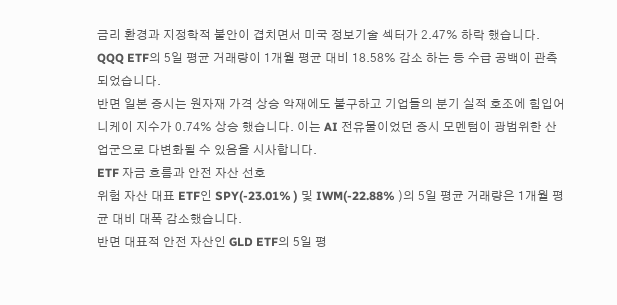금리 환경과 지정학적 불안이 겹치면서 미국 정보기술 섹터가 2.47% 하락 했습니다. QQQ ETF의 5일 평균 거래량이 1개월 평균 대비 18.58% 감소 하는 등 수급 공백이 관측되었습니다.
반면 일본 증시는 원자재 가격 상승 악재에도 불구하고 기업들의 분기 실적 호조에 힘입어 니케이 지수가 0.74% 상승 했습니다. 이는 AI 전유물이었던 증시 모멘텀이 광범위한 산업군으로 다변화될 수 있음을 시사합니다.
ETF 자금 흐름과 안전 자산 선호
위험 자산 대표 ETF인 SPY(-23.01% ) 및 IWM(-22.88% )의 5일 평균 거래량은 1개월 평균 대비 대폭 감소했습니다.
반면 대표적 안전 자산인 GLD ETF의 5일 평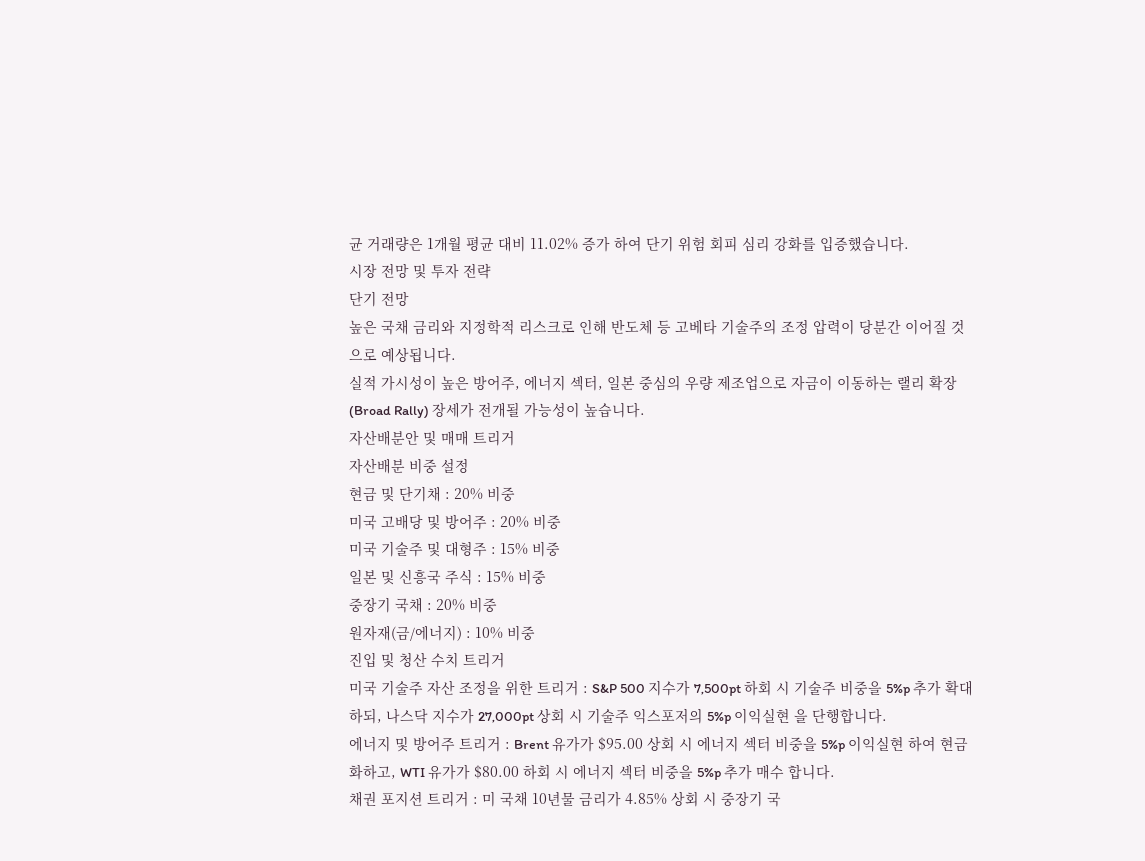균 거래량은 1개월 평균 대비 11.02% 증가 하여 단기 위험 회피 심리 강화를 입증했습니다.
시장 전망 및 투자 전략
단기 전망
높은 국채 금리와 지정학적 리스크로 인해 반도체 등 고베타 기술주의 조정 압력이 당분간 이어질 것으로 예상됩니다.
실적 가시성이 높은 방어주, 에너지 섹터, 일본 중심의 우량 제조업으로 자금이 이동하는 랠리 확장(Broad Rally) 장세가 전개될 가능성이 높습니다.
자산배분안 및 매매 트리거
자산배분 비중 설정
현금 및 단기채 : 20% 비중
미국 고배당 및 방어주 : 20% 비중
미국 기술주 및 대형주 : 15% 비중
일본 및 신흥국 주식 : 15% 비중
중장기 국채 : 20% 비중
원자재(금/에너지) : 10% 비중
진입 및 청산 수치 트리거
미국 기술주 자산 조정을 위한 트리거 : S&P 500 지수가 7,500pt 하회 시 기술주 비중을 5%p 추가 확대 하되, 나스닥 지수가 27,000pt 상회 시 기술주 익스포저의 5%p 이익실현 을 단행합니다.
에너지 및 방어주 트리거 : Brent 유가가 $95.00 상회 시 에너지 섹터 비중을 5%p 이익실현 하여 현금화하고, WTI 유가가 $80.00 하회 시 에너지 섹터 비중을 5%p 추가 매수 합니다.
채권 포지션 트리거 : 미 국채 10년물 금리가 4.85% 상회 시 중장기 국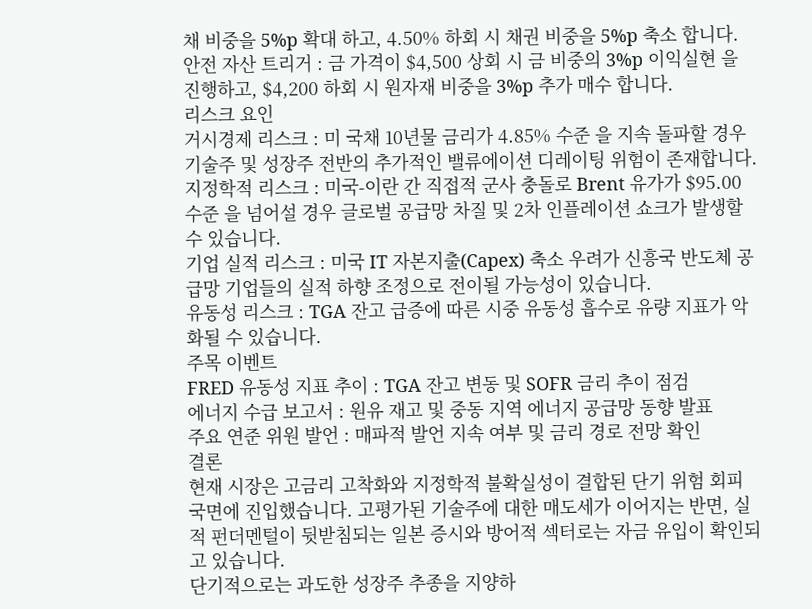채 비중을 5%p 확대 하고, 4.50% 하회 시 채권 비중을 5%p 축소 합니다.
안전 자산 트리거 : 금 가격이 $4,500 상회 시 금 비중의 3%p 이익실현 을 진행하고, $4,200 하회 시 원자재 비중을 3%p 추가 매수 합니다.
리스크 요인
거시경제 리스크 : 미 국채 10년물 금리가 4.85% 수준 을 지속 돌파할 경우 기술주 및 성장주 전반의 추가적인 밸류에이션 디레이팅 위험이 존재합니다.
지정학적 리스크 : 미국-이란 간 직접적 군사 충돌로 Brent 유가가 $95.00 수준 을 넘어설 경우 글로벌 공급망 차질 및 2차 인플레이션 쇼크가 발생할 수 있습니다.
기업 실적 리스크 : 미국 IT 자본지출(Capex) 축소 우려가 신흥국 반도체 공급망 기업들의 실적 하향 조정으로 전이될 가능성이 있습니다.
유동성 리스크 : TGA 잔고 급증에 따른 시중 유동성 흡수로 유량 지표가 악화될 수 있습니다.
주목 이벤트
FRED 유동성 지표 추이 : TGA 잔고 변동 및 SOFR 금리 추이 점검
에너지 수급 보고서 : 원유 재고 및 중동 지역 에너지 공급망 동향 발표
주요 연준 위원 발언 : 매파적 발언 지속 여부 및 금리 경로 전망 확인
결론
현재 시장은 고금리 고착화와 지정학적 불확실성이 결합된 단기 위험 회피 국면에 진입했습니다. 고평가된 기술주에 대한 매도세가 이어지는 반면, 실적 펀더멘털이 뒷받침되는 일본 증시와 방어적 섹터로는 자금 유입이 확인되고 있습니다.
단기적으로는 과도한 성장주 추종을 지양하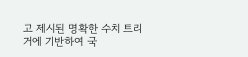고 제시된 명확한 수치 트리거에 기반하여 국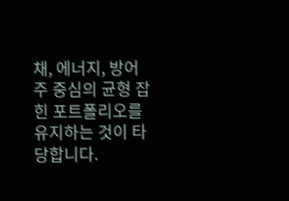채, 에너지, 방어주 중심의 균형 잡힌 포트폴리오를 유지하는 것이 타당합니다.